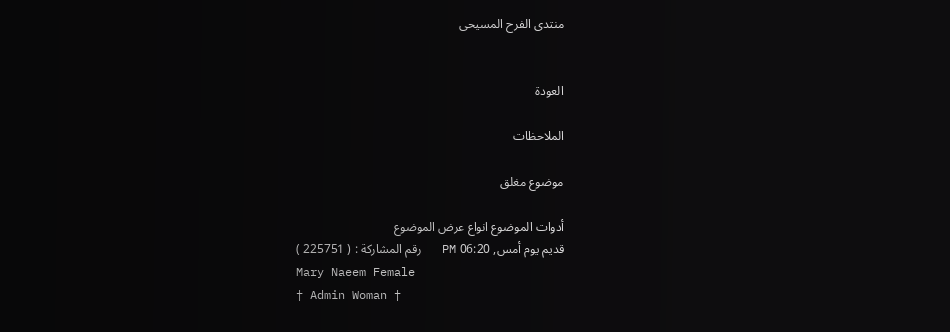منتدى الفرح المسيحى


العودة

الملاحظات

موضوع مغلق

أدوات الموضوع انواع عرض الموضوع
قديم يوم أمس, 06:20 PM   رقم المشاركة : ( 225751 )
Mary Naeem Female
† Admin Woman †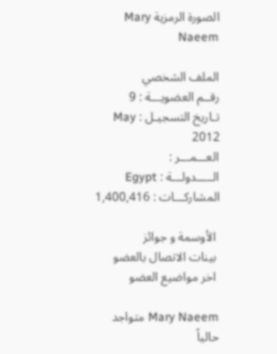الصورة الرمزية Mary Naeem

الملف الشخصي
رقــم العضويـــة : 9
تـاريخ التسجيـل : May 2012
العـــمـــر :
الـــــدولـــة : Egypt
المشاركـــات : 1,400,416

 الأوسمة و جوائز
 بينات الاتصال بالعضو
 اخر مواضيع العضو

Mary Naeem متواجد حالياً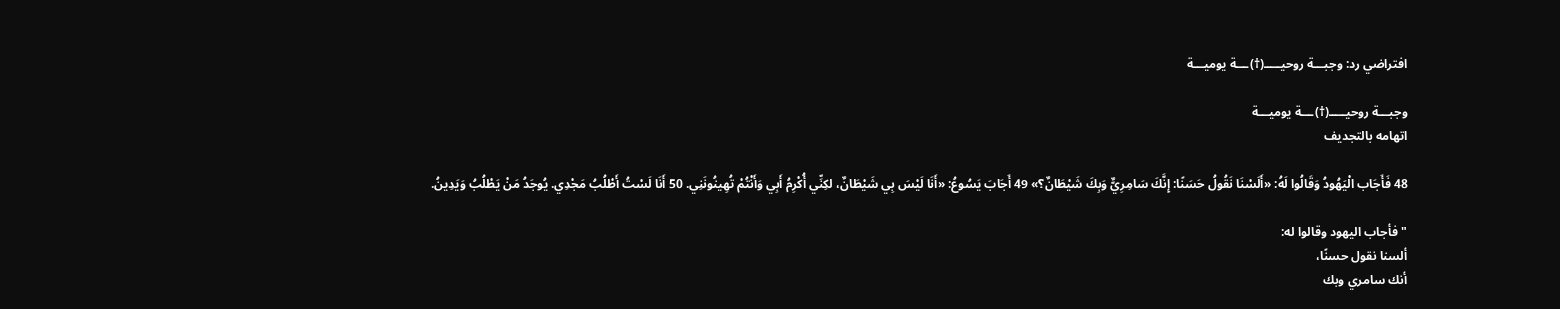افتراضي رد: وجبـــة روحيـــــ(†)ـــة يوميـــة

وجبـــة روحيـــــ(†)ـــة يوميـــة
اتهامه بالتجديف

48 فَأَجَاب الْيَهُودُ وَقَالُوا لَهُ: «أَلَسْنَا نَقُولُ حَسَنًا: إِنَّكَ سَامِرِيٌّ وَبِكَ شَيْطَانٌ؟» 49 أَجَابَ يَسُوعُ: «أَنَا لَيْسَ بِي شَيْطَانٌ، لكِنِّي أُكْرِمُ أَبِي وَأَنْتُمْ تُهِينُونَنِي. 50 أَنَا لَسْتُ أَطْلُبُ مَجْدِي. يُوجَدُ مَنْ يَطْلُبُ وَيَدِينُ.

"فأجاب اليهود وقالوا له:
ألسنا نقول حسنًا،
أنك سامري وبك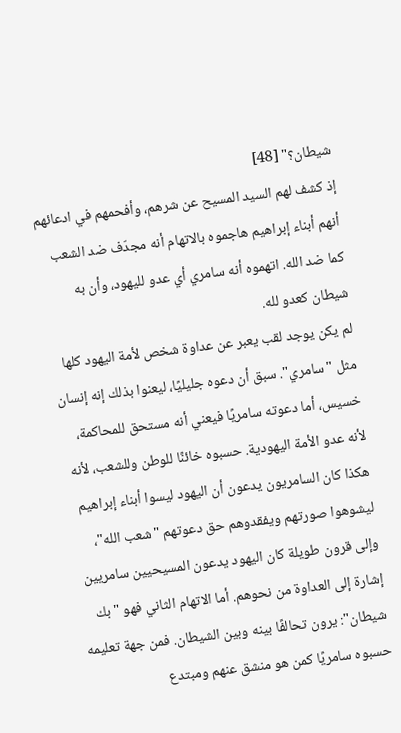شيطان؟" [48]
إذ كشف لهم السيد المسيح عن شرهم، وأفحمهم في ادعائهم أنهم أبناء إبراهيم هاجموه بالاتهام أنه مجدّف ضد الشعب كما ضد الله. اتهموه أنه سامري أي عدو لليهود، وأن به شيطان كعدو لله.
لم يكن يوجد لقب يعبر عن عداوة شخص لأمة اليهود كلها مثل "سامري". سبق أن دعوه جليليًا، ليعنوا بذلك إنه إنسان خسيس، أما دعوته سامريًا فيعني أنه مستحق للمحاكمة، لأنه عدو الأمة اليهودية. حسبوه خائنًا للوطن وللشعب، لأنه هكذا كان السامريون يدعون أن اليهود ليسوا أبناء إبراهيم ليشوهوا صورتهم ويفقدوهم حق دعوتهم "شعب الله"، وإلى قرون طويلة كان اليهود يدعون المسيحيين سامريين إشارة إلى العداوة من نحوهم. أما الاتهام الثاني فهو "بك شيطان": يرون تحالفًا بينه وبين الشيطان. فمن جهة تعليمه حسبوه سامريًا كمن هو منشق عنهم ومبتدع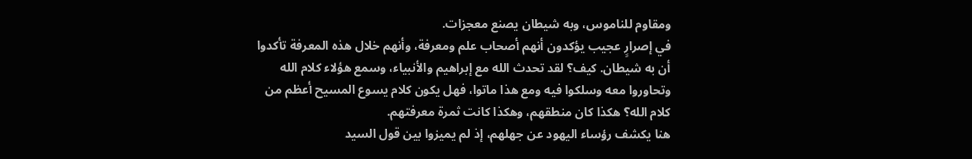ومقاوم للناموس، وبه شيطان يصنع معجزات.
في إصرارٍ عجيب يؤكدون أنهم أصحاب علم ومعرفة، وأنهم خلال هذه المعرفة تأكدوا أن به شيطان. كيف؟ لقد تحدث الله مع إبراهيم والأنبياء، وسمع هؤلاء كلام الله وتحاوروا معه وسلكوا فيه ومع هذا ماتوا، فهل يكون كلام يسوع المسيح أعظم من كلام الله؟ هكذا كان منطقهم، وهكذا كانت ثمرة معرفتهم.
هنا يكشف رؤساء اليهود عن جهلهم، إذ لم يميزوا بين قول السيد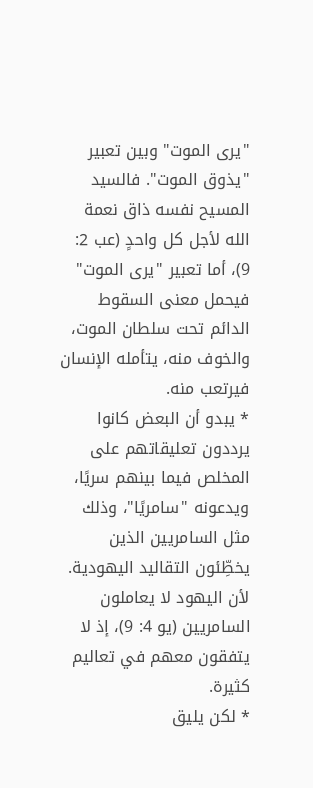"يرى الموت" وبين تعبير "يذوق الموت". فالسيد المسيح نفسه ذاق نعمة الله لأجل كل واحدٍ (عب 2: 9)، أما تعبير "يرى الموت" فيحمل معنى السقوط الدائم تحت سلطان الموت، والخوف منه، يتأمله الإنسان فيرتعب منه.
* يبدو أن البعض كانوا يرددون تعليقاتهم على المخلص فيما بينهم سريًا، ويدعونه "سامريًا"، وذلك مثل السامريين الذين يخطِّئون التقاليد اليهودية. لأن اليهود لا يعاملون السامريين (يو 4: 9)، إذ لا يتفقون معهم في تعاليم كثيرة.
* لكن يليق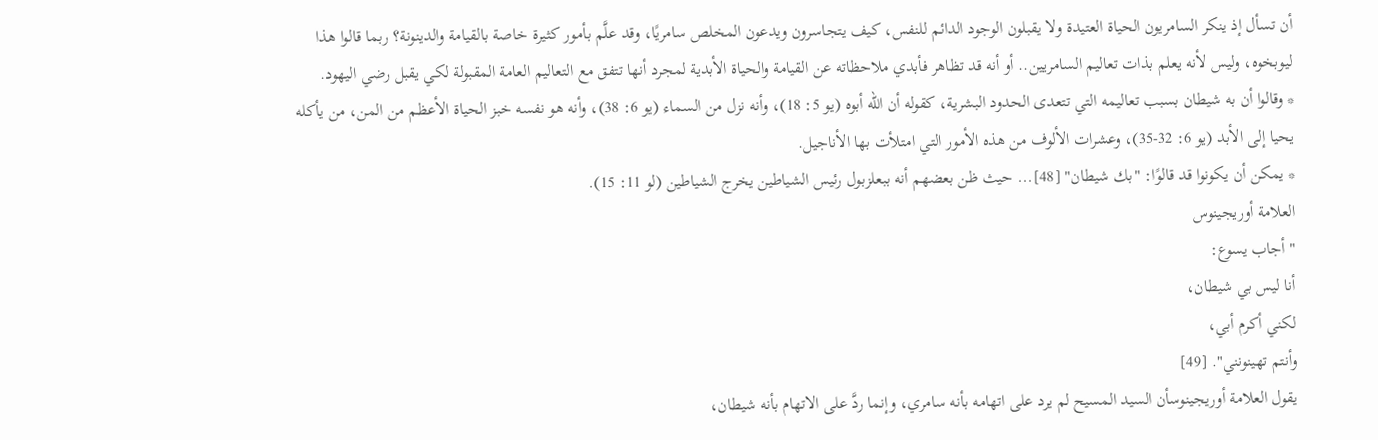أن تسأل إذ ينكر السامريون الحياة العتيدة ولا يقبلون الوجود الدائم للنفس، كيف يتجاسرون ويدعون المخلص سامريًا، وقد علَّم بأمور كثيرة خاصة بالقيامة والدينونة؟ ربما قالوا هذا ليوبخوه، وليس لأنه يعلم بذات تعاليم السامريين.. أو أنه قد تظاهر فأبدي ملاحظاته عن القيامة والحياة الأبدية لمجرد أنها تتفق مع التعاليم العامة المقبولة لكي يقبل رضي اليهود.
* وقالوا أن به شيطان بسبب تعاليمه التي تتعدى الحدود البشرية، كقوله أن الله أبوه (يو 5: 18)، وأنه نزل من السماء (يو 6: 38)، وأنه هو نفسه خبز الحياة الأعظم من المن، من يأكله يحيا إلى الأبد (يو 6: 32-35)، وعشرات الألوف من هذه الأمور التي امتلأت بها الأناجيل.
* يمكن أن يكونوا قد قالوًا: "بك شيطان" [48]... حيث ظن بعضهم أنه ببعلزبول رئيس الشياطين يخرج الشياطين (لو 11: 15).
العلامة أوريجينوس
"أجاب يسوع:
أنا ليس بي شيطان،
لكني أكرم أبي،
وأنتم تهينونني". [49]
يقول العلامة أوريجينوسأن السيد المسيح لم يرد على اتهامه بأنه سامري، وإنما ردَّ على الاتهام بأنه شيطان،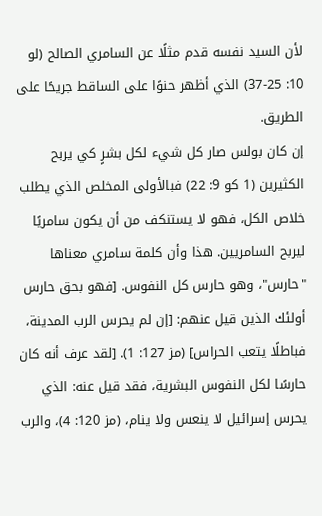لأن السيد نفسه قدم مثلًا عن السامري الصالح (لو 10: 25-37) الذي أظهر حنوًا على الساقط جريحًا على الطريق.
إن كان بولس صار كل شيء لكل بشرٍ كي يربح الكثيرين (1 كو 9: 22) فبالأولى المخلص الذي يطلب خلاص الكل، فهو لا يستنكف من أن يكون سامريًا ليربح السامريين. هذا وأن كلمة سامري معناها "حارس"، وهو حارس كل النفوس. [فهو بحق حارس أولئك الذين قيل عنهم: [إن لم يحرس الرب المدينة، فباطلًا يتعب الحراس] (مز 127: 1). [لقد عرف أنه كان حارسًا لكل النفوس البشرية، فقد قيل عنه: الذي يحرس إسرائيل لا ينعس ولا ينام، (مز 120: 4)، والرب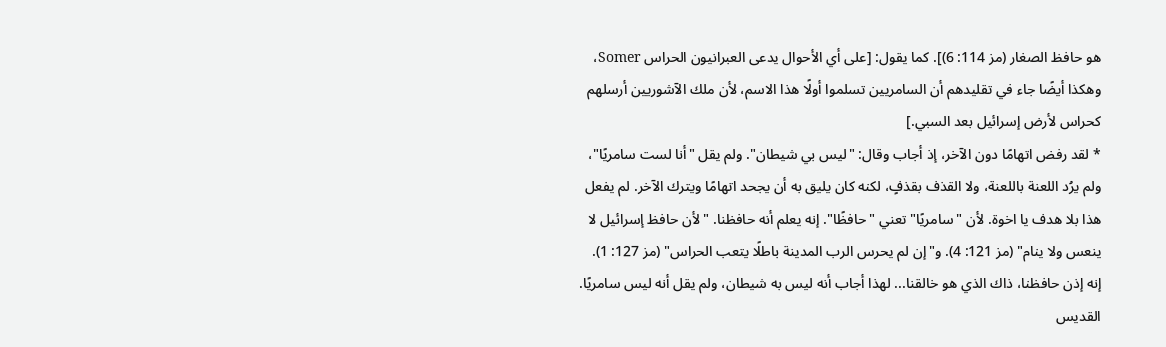هو حافظ الصغار (مز 114: 6)]. كما يقول: [على أي الأحوال يدعى العبرانيون الحراس Somer، وهكذا أيضًا جاء في تقليدهم أن السامريين تسلموا أولًا هذا الاسم، لأن ملك الآشوريين أرسلهم كحراس لأرض إسرائيل بعد السبي.]
* لقد رفض اتهامًا دون الآخر، إذ أجاب وقال: "ليس بي شيطان". ولم يقل "أنا لست سامريًا"، ولم يرُد اللعنة باللعنة، ولا القذف بقذفٍ، لكنه كان يليق به أن يجحد اتهامًا ويترك الآخر. لم يفعل هذا بلا هدف يا اخوة. لأن "سامريًا" تعني "حافظًا". إنه يعلم أنه حافظنا. "لأن حافظ إسرائيل لا ينعس ولا ينام" (مز 121: 4). و"إن لم يحرس الرب المدينة باطلًا يتعب الحراس" (مز 127: 1). إنه إذن حافظنا، ذاك الذي هو خالقنا... لهذا أجاب أنه ليس به شيطان، ولم يقل أنه ليس سامريًا.
القديس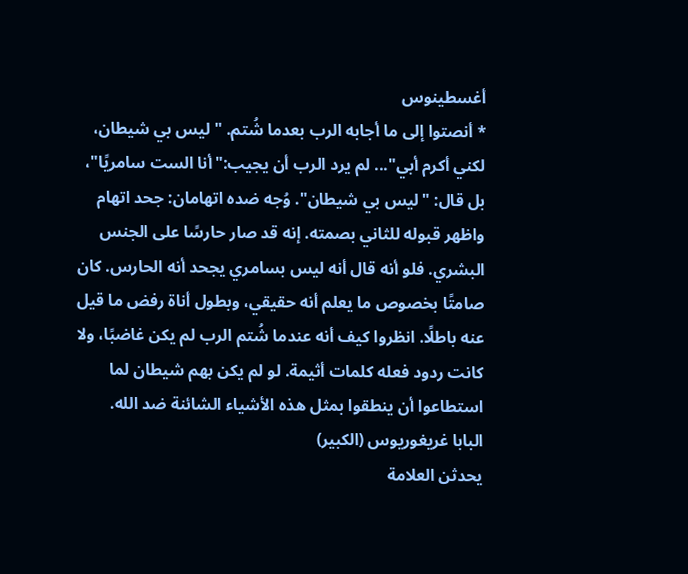أغسطينوس
* أنصتوا إلى ما أجابه الرب بعدما شُتم. " ليس بي شيطان، لكني أكرم أبي"... لم يرد الرب أن يجيب:"أنا الست سامريًا"، بل قال: "ليس بي شيطان". وُجه ضده اتهامان: جحد اتهام واظهر قبوله للثاني بصمته. إنه قد صار حارسًا على الجنس البشري. فلو أنه قال أنه ليس بسامري يجحد أنه الحارس. كان صامتًا بخصوص ما يعلم أنه حقيقي، وبطول أناة رفض ما قيل عنه باطلًا. انظروا كيف أنه عندما شُتم الرب لم يكن غاضبًا، ولا كانت ردود فعله كلمات أثيمة. لو لم يكن بهم شيطان لما استطاعوا أن ينطقوا بمثل هذه الأشياء الشائنة ضد الله.
البابا غريغوريوس (الكبير)
يحدثن العلامة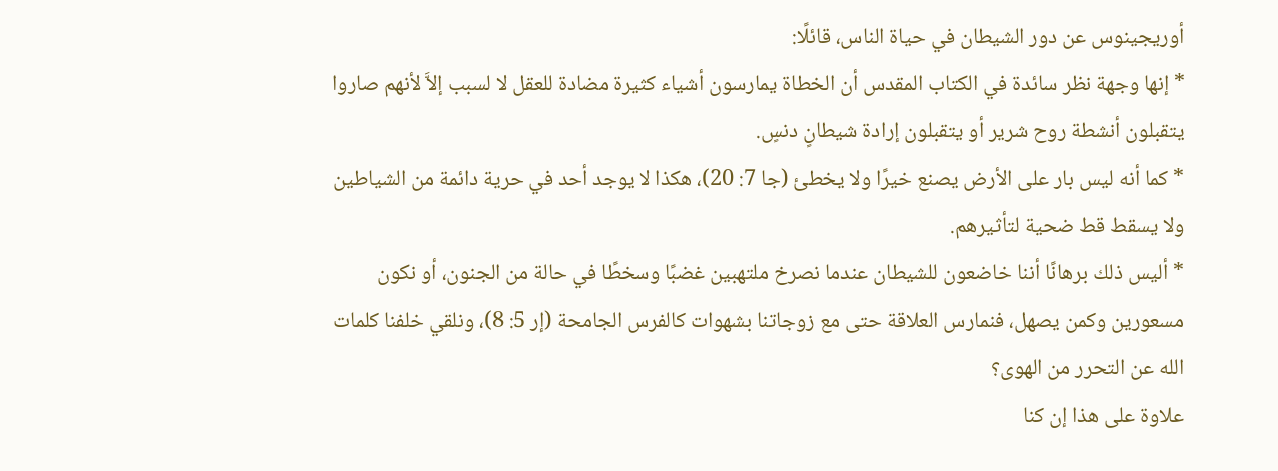أوريجينوس عن دور الشيطان في حياة الناس، قائلًا:
* إنها وجهة نظر سائدة في الكتاب المقدس أن الخطاة يمارسون أشياء كثيرة مضادة للعقل لا لسبب إلاَّ لأنهم صاروا يتقبلون أنشطة روح شرير أو يتقبلون إرادة شيطانٍ دنسٍ.
* كما أنه ليس بار على الأرض يصنع خيرًا ولا يخطئ (جا 7: 20)، هكذا لا يوجد أحد في حرية دائمة من الشياطين ولا يسقط قط ضحية لتأثيرهم.
* أليس ذلك برهانًا أننا خاضعون للشيطان عندما نصرخ ملتهبين غضبًا وسخطًا في حالة من الجنون، أو نكون مسعورين وكمن يصهل، فنمارس العلاقة حتى مع زوجاتنا بشهوات كالفرس الجامحة (إر 5: 8)، ونلقي خلفنا كلمات الله عن التحرر من الهوى؟
علاوة على هذا إن كنا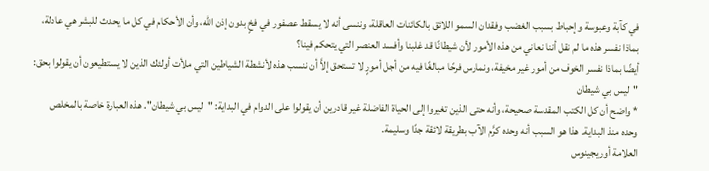في كآبة وعبوسة وإحباط بسبب الغضب وفقدان السمو اللائق بالكائنات العاقلة، وننسى أنه لا يسقط عصفور في فخٍ بدون إذن الله، وأن الأحكام في كل ما يحدث للبشر هي عادلة، بماذا نفسر هذه ما لم نقل أننا نعاني من هذه الأمور لأن شيطانًا قد غلبنا وأفسد العنصر التي يتحكم فينا؟
أيضًا بماذا نفسر الخوف من أمور غير مخيفة، ونمارس فرحًا مبالغًا فيه من أجل أمورٍ لا تستحق إلاَّ أن ننسب هذه لأنشطة الشياطين التي ملأت أولئك الذين لا يستطيعون أن يقولوا بحق: "ليس بي شيطان
* واضح أن كل الكتب المقدسة صحيحة، وأنه حتى الذين تغيروا إلى الحياة الفاضلة غير قادرين أن يقولوا على الدوام في البداية: "ليس بي شيطان". هذه العبارة خاصة بالمخلص وحده منذ البداية. هذا هو السبب أنه وحده كرَّم الآب بطريقة لائقة جدًا وسليمة.
العلامة أوريجينوس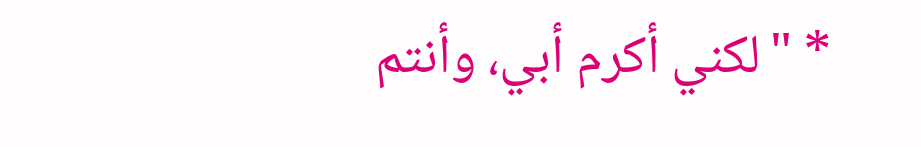* "لكني أكرم أبي، وأنتم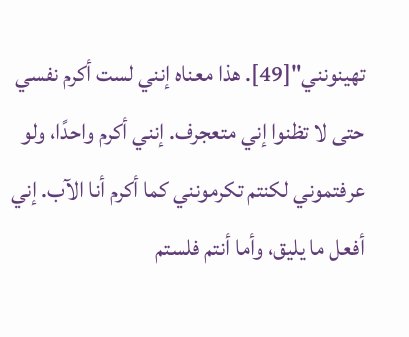تهينونني"[49]. هذا معناه إنني لست أكرم نفسي حتى لا تظنوا إني متعجرف. إنني أكرم واحدًا، ولو عرفتموني لكنتم تكرمونني كما أكرم أنا الآب. إني أفعل ما يليق، وأما أنتم فلستم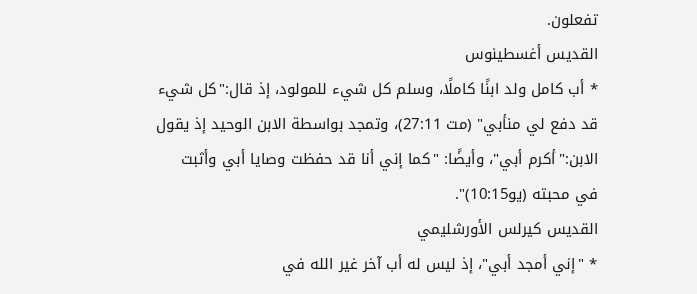تفعلون.
القديس أغسطينوس
* أب كامل ولد ابنًا كاملًا، وسلم كل شيء للمولود، إذ قال:"كل شيء قد دفع لي منأبي" (مت 27:11)، وتمجد بواسطة الابن الوحيد إذ يقول الابن:"أكرم أبي"، وأيضًا: "كما إني أنا قد حفظت وصايا أبي وأثبت في محبته (يو10:15)".
القديس كيرلس الأورشليمي
* "إني أمجد أبي"، إذ ليس له أب آخر غير الله في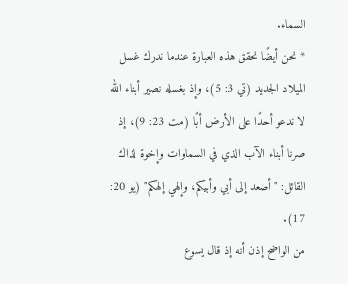السماء.
* نحن أيضًا نحقق هذه العبارة عندما ندرك غسل الميلاد الجديد (تي 3: 5)، وإذ بغسله نصير أبناء الله لا ندعو أحدًا على الأرض أبًا (مت 23: 9)، إذ صرنا أبناء الآب الذي في السماوات وإخوة لذاك القائل: "أصعد إلى أبي وأبيكم، وإلهي إلهكم" (يو 20: 17).
من الواضح إذن أنه إذ قال يسوع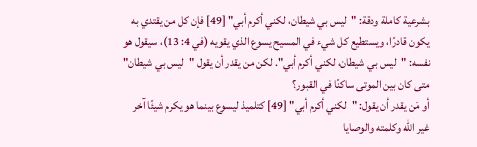بشرعية كاملة ودقة: "ليس بي شيطان، لكني أكرم أبي" [49] فإن كل من يقتدي به يكون قادرًا، ويستطيع كل شيء في المسيح يسوع الذي يقويه (في 4: 13)، سيقول هو نفسه: "ليس بي شيطان، لكني أكرم أبي". لكن من يقدر أن يقول "ليس بي شيطان" متى كان بين الموتى ساكنًا في القبور؟
أو مَن يقدر أن يقول: "لكني أكرم أبي" [49] كتلميذ ليسوع بينما هو يكرم شيئًا آخر غير الله وكلمته والوصايا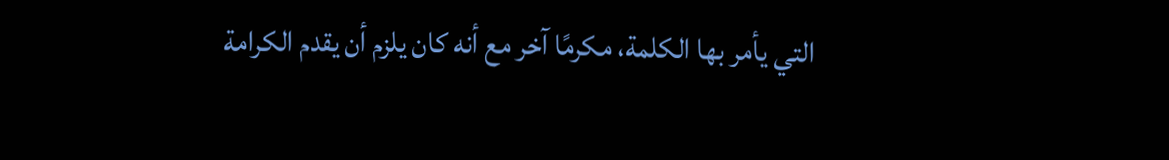التي يأمر بها الكلمة، مكرمًا آخر مع أنه كان يلزم أن يقدم الكرامة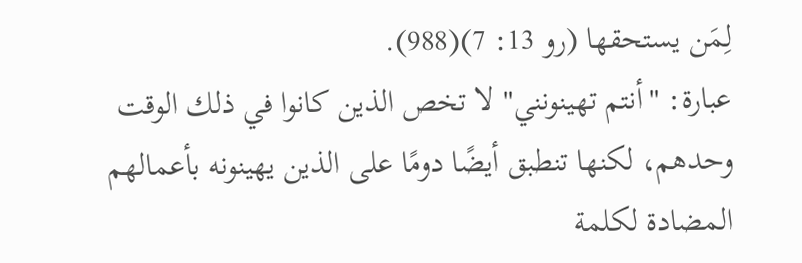لِمَن يستحقها (رو 13: 7)(988).
عبارة: "أنتم تهينونني" لا تخص الذين كانوا في ذلك الوقت وحدهم، لكنها تنطبق أيضًا دومًا على الذين يهينونه بأعمالهم المضادة لكلمة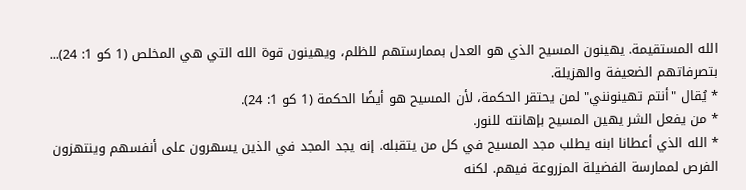الله المستقيمة. يهينون المسيح الذي هو العدل بممارستهم للظلم، ويهينون قوة الله التي هي المخلص (1 كو 1: 24)... بتصرفاتهم الضعيفة والهزيلة.
* يُقال "أنتم تهينونني" لمن يحتقر الحكمة، لأن المسيح هو أيضًا الحكمة (1 كو 1: 24).
* من يفعل الشر يهين المسيح بإهانته للنور.
* الله الذي أعطانا ابنه يطلب مجد المسيح في كل من يتقبله. إنه يجد المجد في الذين يسهرون على أنفسهم وينتهزون الفرص لممارسة الفضيلة المزروعة فيهم. لكنه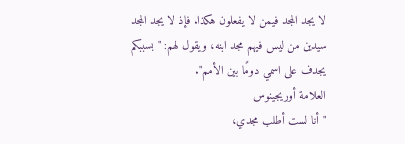لا يجد المجد فيمن لا يفعلون هكذا. فإذ لا يجد المجد سيدين من ليس فيهم مجد ابنه، ويقول لهم: "بسببكم يجدف على اسمي دومًا بين الأمم".
العلامة أوريجينوس
"أنا لست أطلب مجدي،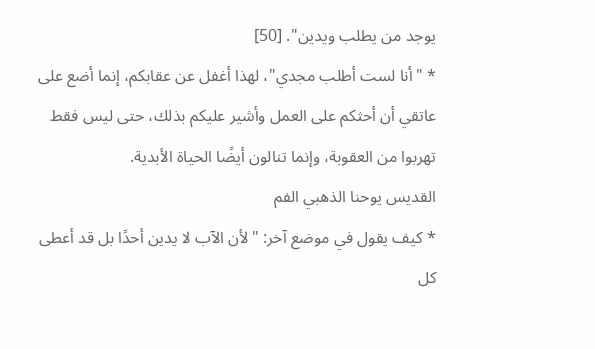يوجد من يطلب ويدين". [50]
* "أنا لست أطلب مجدي"، لهذا أغفل عن عقابكم، إنما أضع على عاتقي أن أحثكم على العمل وأشير عليكم بذلك، حتى ليس فقط تهربوا من العقوبة، وإنما تنالون أيضًا الحياة الأبدية.
القديس يوحنا الذهبي الفم
* كيف يقول في موضع آخر: "لأن الآب لا يدين أحدًا بل قد أعطى كل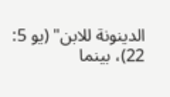الدينونة للابن" (يو 5: 22)، بينما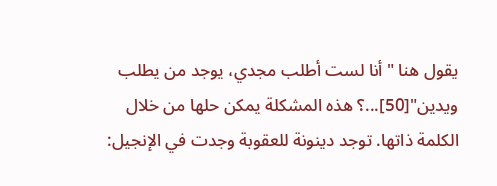يقول هنا "أنا لست أطلب مجدي، يوجد من يطلب ويدين"[50]...؟ هذه المشكلة يمكن حلها من خلال الكلمة ذاتها. توجد دينونة للعقوبة وجدت في الإنجيل: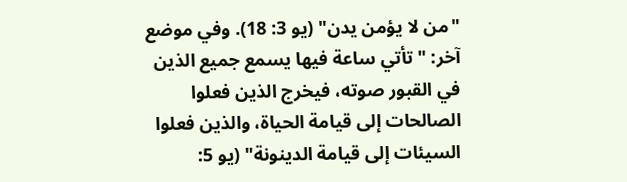"من لا يؤمن يدن" (يو 3: 18). وفي موضع آخر: "تأتي ساعة فيها يسمع جميع الذين في القبور صوته، فيخرج الذين فعلوا الصالحات إلى قيامة الحياة، والذين فعلوا السيئات إلى قيامة الدينونة" (يو 5: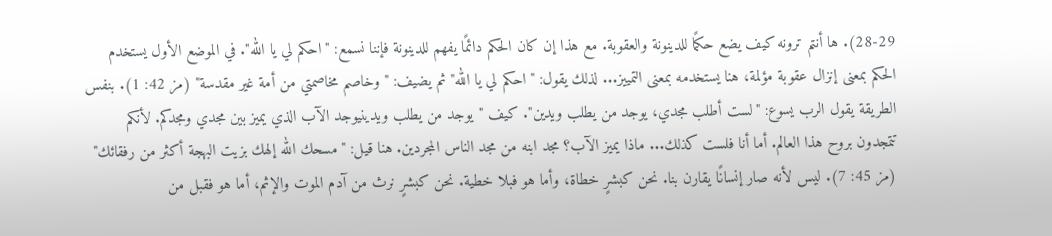28-29). ها أنتم ترونه كيف يضع حكمًا للدينونة والعقوبة. مع هذا إن كان الحكم دائمًا يفهم للدينونة فإننا نسمع: "احكم لي يا الله". في الموضع الأول يستخدم الحكم بمعنى إنزال عقوبة مؤلمة، هنا يستخدمه بمعنى التمييز... لذلك يقول: "احكم لي يا الله" ثم يضيف: "وخاصم مخاصمتي من أمة غير مقدسة" (مز 42: 1). بنفس الطريقة يقول الرب يسوع: "لست أطلب مجدي، يوجد من يطلب ويدين". كيف "يوجد من يطلب ويدينيوجد الآب الذي يميز بين مجدي ومجدكم. لأنكم تتمجدون بروح هذا العالم. أما أنا فلست كذلك... ماذا يميز الآب؟ مجد ابنه من مجد الناس المجردين. هنا قيل: "مسحك الله إلهك بزيت البهجة أكثر من رفقائك" (مز 45: 7). ليس لأنه صار إنسانًا يقارن بنا. نحن كبشرٍ خطاة، وأما هو فبلا خطية. نحن كبشرٍ نرث من آدم الموت والإثم، أما هو فقبل من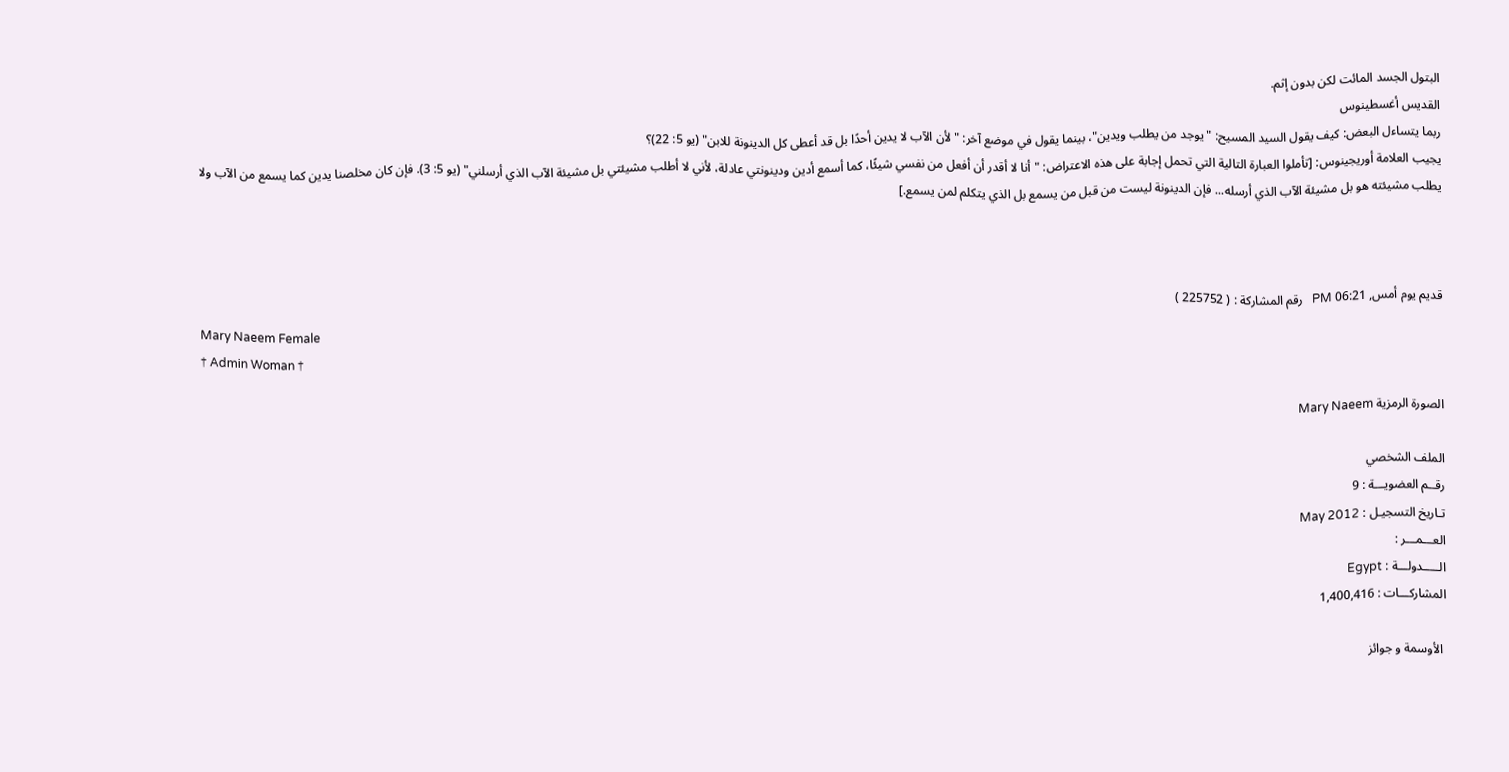البتول الجسد المائت لكن بدون إثم.
القديس أغسطينوس
ربما يتساءل البعض: كيف يقول السيد المسيح: "يوجد من يطلب ويدين"، بينما يقول في موضع آخر: "لأن الآب لا يدين أحدًا بل قد أعطى كل الدينونة للابن" (يو 5: 22)؟
يجيب العلامة أوريجينوس: [تأملوا العبارة التالية التي تحمل إجابة على هذه الاعتراض: "أنا لا أقدر أن أفعل من نفسي شيئًا، كما أسمع أدين ودينونتي عادلة، لأني لا أطلب مشيئتي بل مشيئة الآب الذي أرسلني" (يو 5: 3). فإن كان مخلصنا يدين كما يسمع من الآب ولا يطلب مشيئته هو بل مشيئة الآب الذي أرسله... فإن الدينونة ليست من قبل من يسمع بل الذي يتكلم لمن يسمع.]



قديم يوم أمس, 06:21 PM   رقم المشاركة : ( 225752 )
Mary Naeem Female
† Admin Woman †

الصورة الرمزية Mary Naeem

الملف الشخصي
رقــم العضويـــة : 9
تـاريخ التسجيـل : May 2012
العـــمـــر :
الـــــدولـــة : Egypt
المشاركـــات : 1,400,416

 الأوسمة و جوائز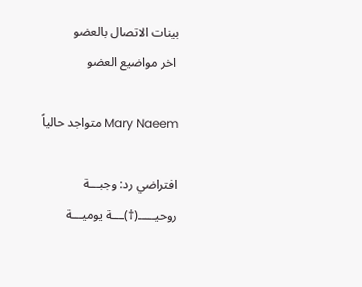بينات الاتصال بالعضو
 اخر مواضيع العضو

Mary Naeem متواجد حالياً

افتراضي رد: وجبـــة روحيـــــ(†)ـــة يوميـــة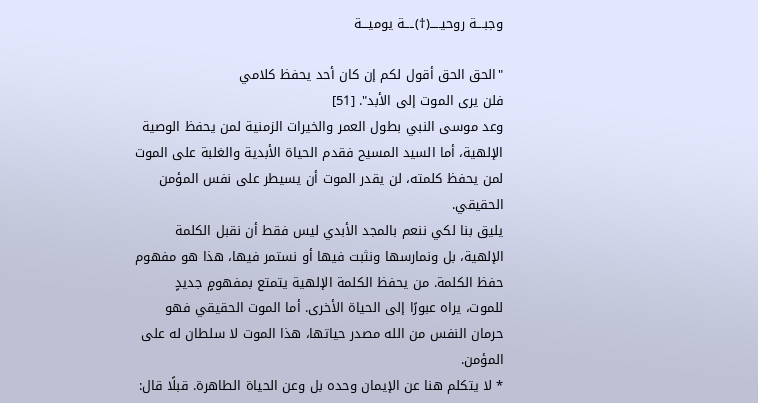وجبـــة روحيـــــ(†)ـــة يوميـــة

"الحق الحق أقول لكم إن كان أحد يحفظ كلامي
فلن يرى الموت إلى الأبد". [51]
وعد موسى النبي بطول العمر والخيرات الزمنية لمن يحفظ الوصية الإلهية، أما السيد المسيح فقدم الحياة الأبدية والغلبة على الموت لمن يحفظ كلمته، لن يقدر الموت أن يسيطر على نفس المؤمن الحقيقي.
يليق بنا لكي ننعم بالمجد الأبدي ليس فقط أن نقبل الكلمة الإلهية، بل ونمارسها ونثبت فيها أو نستمر فيها، هذا هو مفهوم حفظ الكلمة. من يحفظ الكلمة الإلهية يتمتع بمفهومٍ جديدٍ للموت، يراه عبورًا إلى الحياة الأخرى. أما الموت الحقيقي فهو حرمان النفس من الله مصدر حياتها، هذا الموت لا سلطان له على المؤمن.
* لا يتكلم هنا عن الإيمان وحده بل وعن الحياة الطاهرة. قبلًا قال: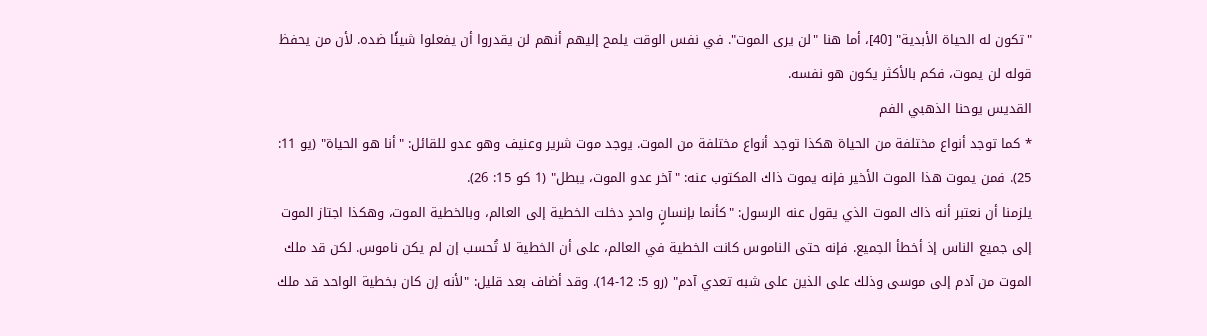"تكون له الحياة الأبدية" [40]، أما هنا "لن يرى الموت". في نفس الوقت يلمح إليهم أنهم لن يقدروا أن يفعلوا شيئًا ضده. لأن من يحفظ قوله لن يموت، فكم بالأكثر يكون هو نفسه.
القديس يوحنا الذهبي الفم
* كما توجد أنواع مختلفة من الحياة هكذا توجد أنواع مختلفة من الموت. يوجد موت شرير وعنيف وهو عدو للقائل: "أنا هو الحياة" (يو 11: 25). فمن يموت هذا الموت الأخير فإنه يموت ذاك المكتوب عنه: "آخر عدو الموت، يبطل" (1 كو 15: 26).
يلزمنا أن نعتبر أنه ذاك الموت الذي يقول عنه الرسول: "كأنما بإنسانٍ واحدٍ دخلت الخطية إلى العالم، وبالخطية الموت، وهكذا اجتاز الموت إلى جميع الناس إذ أخطأ الجميع. فإنه حتى الناموس كانت الخطية في العالم، على أن الخطية لا تُحسب إن لم يكن ناموس. لكن قد ملك الموت من آدم إلى موسى وذلك على الذين على شبه تعدي آدم" (رو 5: 12-14). وقد أضاف بعد قليل: "لأنه إن كان بخطية الواحد قد ملك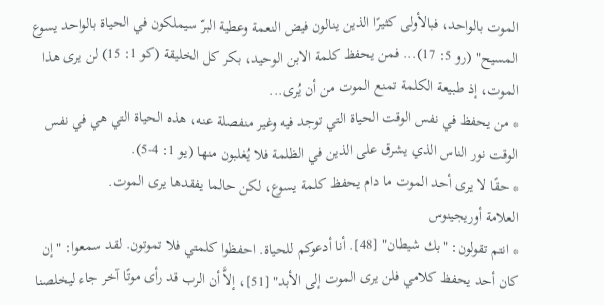الموت بالواحد، فبالأولى كثيرًا الذين ينالون فيض النعمة وعطية البرّ سيملكون في الحياة بالواحد يسوع المسيح" (رو 5: 17)... فمن يحفظ كلمة الابن الوحيد، بكر كل الخليقة (كو 1: 15) لن يرى هذا الموت، إذ طبيعة الكلمة تمنع الموت من أن يُرى...
* من يحفظ في نفس الوقت الحياة التي توجد فيه وغير منفصلة عنه، هذه الحياة التي هي في نفس الوقت نور الناس الذي يشرق على الذين في الظلمة فلا يُغلبون منها (يو 1: 4-5).
* حقًا لا يرى أحد الموت ما دام يحفظ كلمة يسوع، لكن حالما يفقدها يرى الموت.
العلامة أوريجينوس
* انتم تقولون: "بك شيطان" [48]. أنا أدعوكم للحياة. احفظوا كلمتي فلا تموتون. لقد سمعوا: "إن كان أحد يحفظ كلامي فلن يرى الموت إلى الأبد" [51]، إلاَّ أن الرب قد رأى موتًا آخر جاء ليخلصنا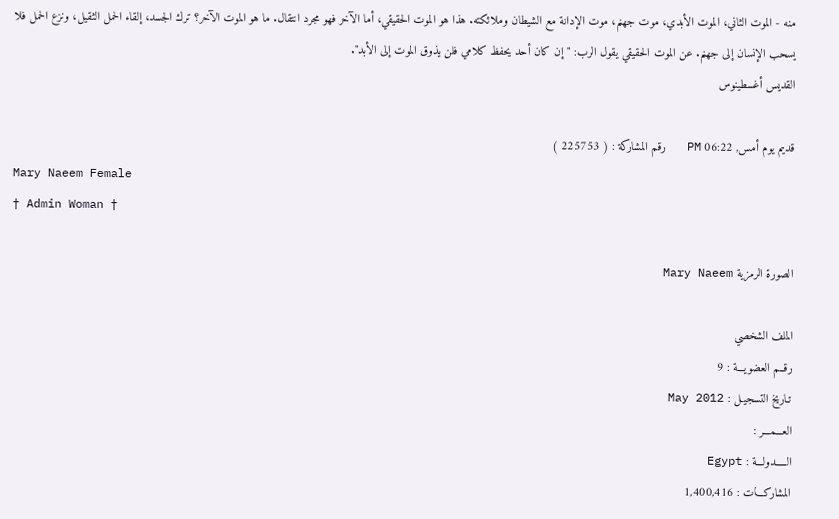منه - الموت الثاني، الموت الأبدي، موت جهنم، موت الإدانة مع الشيطان وملائكته. هذا هو الموت الحقيقي، أما الآخر فهو مجرد انتقال. ما هو الموت الآخر؟ ترك الجسد، إلقاء الحمل الثقيل، ونزع الحمل فلا يسحب الإنسان إلى جهنم. عن الموت الحقيقي يقول الرب: "إن كان أحد يحفظ كلامي فلن يذوق الموت إلى الأبد".
القديس أغسطينوس

قديم يوم أمس, 06:22 PM   رقم المشاركة : ( 225753 )
Mary Naeem Female
† Admin Woman †

الصورة الرمزية Mary Naeem

الملف الشخصي
رقــم العضويـــة : 9
تـاريخ التسجيـل : May 2012
العـــمـــر :
الـــــدولـــة : Egypt
المشاركـــات : 1,400,416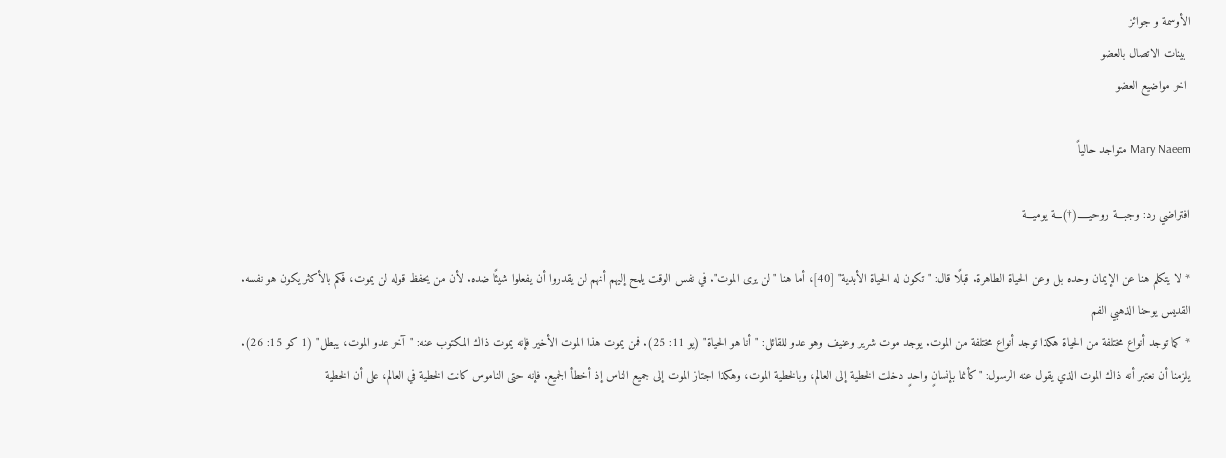الأوسمة و جوائز
 بينات الاتصال بالعضو
 اخر مواضيع العضو

Mary Naeem متواجد حالياً

افتراضي رد: وجبـــة روحيـــــ(†)ـــة يوميـــة

* لا يتكلم هنا عن الإيمان وحده بل وعن الحياة الطاهرة. قبلًا قال: "تكون له الحياة الأبدية" [40]، أما هنا "لن يرى الموت". في نفس الوقت يلمح إليهم أنهم لن يقدروا أن يفعلوا شيئًا ضده. لأن من يحفظ قوله لن يموت، فكم بالأكثر يكون هو نفسه.
القديس يوحنا الذهبي الفم
* كما توجد أنواع مختلفة من الحياة هكذا توجد أنواع مختلفة من الموت. يوجد موت شرير وعنيف وهو عدو للقائل: "أنا هو الحياة" (يو 11: 25). فمن يموت هذا الموت الأخير فإنه يموت ذاك المكتوب عنه: "آخر عدو الموت، يبطل" (1 كو 15: 26).
يلزمنا أن نعتبر أنه ذاك الموت الذي يقول عنه الرسول: "كأنما بإنسانٍ واحدٍ دخلت الخطية إلى العالم، وبالخطية الموت، وهكذا اجتاز الموت إلى جميع الناس إذ أخطأ الجميع. فإنه حتى الناموس كانت الخطية في العالم، على أن الخطية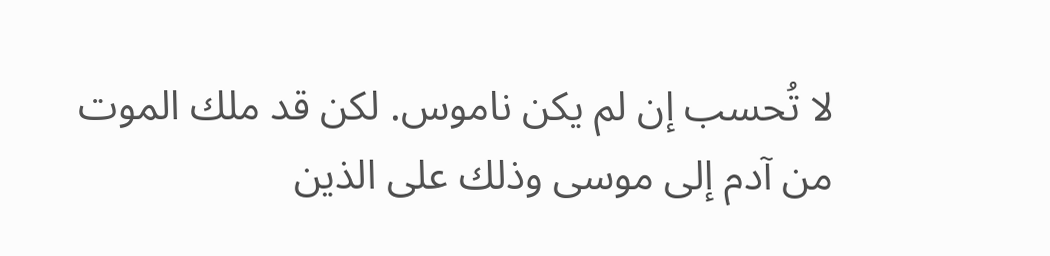لا تُحسب إن لم يكن ناموس. لكن قد ملك الموت من آدم إلى موسى وذلك على الذين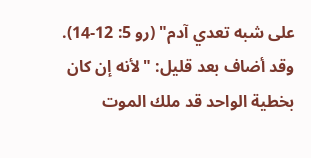على شبه تعدي آدم" (رو 5: 12-14). وقد أضاف بعد قليل: "لأنه إن كان بخطية الواحد قد ملك الموت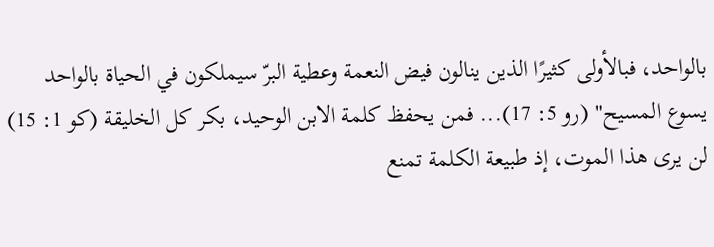بالواحد، فبالأولى كثيرًا الذين ينالون فيض النعمة وعطية البرّ سيملكون في الحياة بالواحد يسوع المسيح" (رو 5: 17)... فمن يحفظ كلمة الابن الوحيد، بكر كل الخليقة (كو 1: 15) لن يرى هذا الموت، إذ طبيعة الكلمة تمنع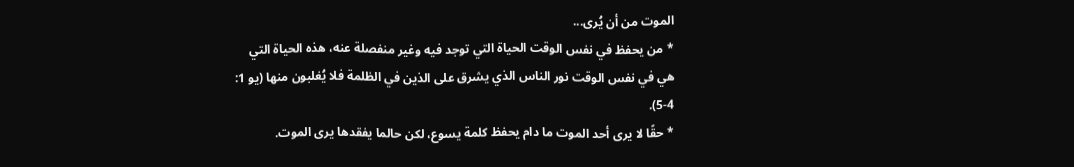الموت من أن يُرى...
* من يحفظ في نفس الوقت الحياة التي توجد فيه وغير منفصلة عنه، هذه الحياة التي هي في نفس الوقت نور الناس الذي يشرق على الذين في الظلمة فلا يُغلبون منها (يو 1: 4-5).
* حقًا لا يرى أحد الموت ما دام يحفظ كلمة يسوع، لكن حالما يفقدها يرى الموت.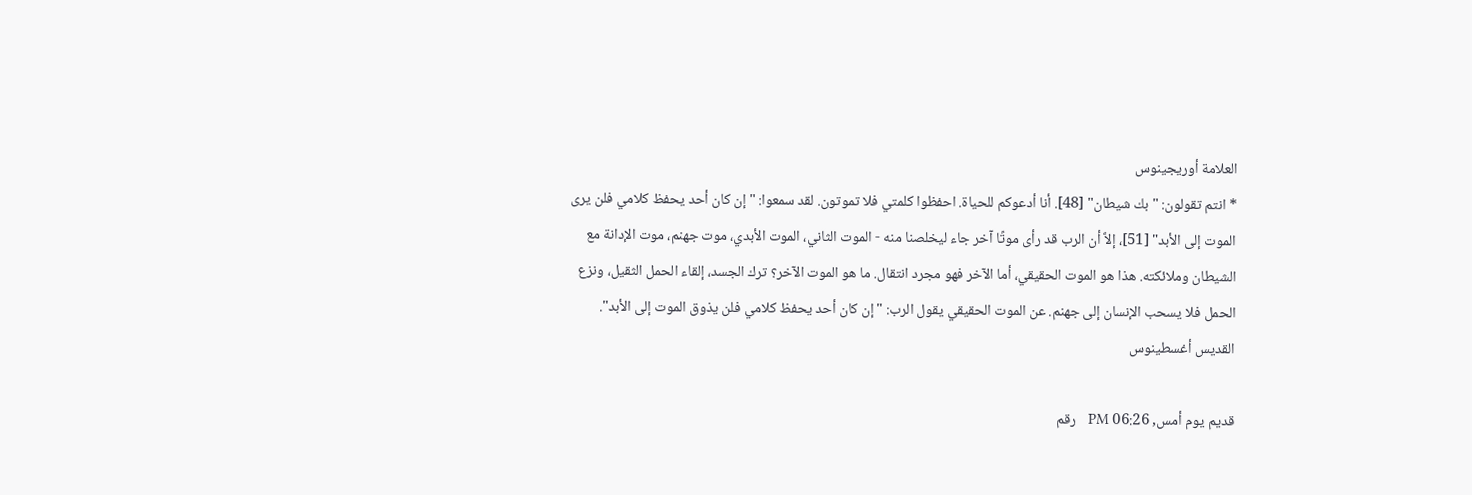العلامة أوريجينوس
* انتم تقولون: "بك شيطان" [48]. أنا أدعوكم للحياة. احفظوا كلمتي فلا تموتون. لقد سمعوا: "إن كان أحد يحفظ كلامي فلن يرى الموت إلى الأبد" [51]، إلاَّ أن الرب قد رأى موتًا آخر جاء ليخلصنا منه - الموت الثاني، الموت الأبدي، موت جهنم، موت الإدانة مع الشيطان وملائكته. هذا هو الموت الحقيقي، أما الآخر فهو مجرد انتقال. ما هو الموت الآخر؟ ترك الجسد، إلقاء الحمل الثقيل، ونزع الحمل فلا يسحب الإنسان إلى جهنم. عن الموت الحقيقي يقول الرب: "إن كان أحد يحفظ كلامي فلن يذوق الموت إلى الأبد".
القديس أغسطينوس

قديم يوم أمس, 06:26 PM   رقم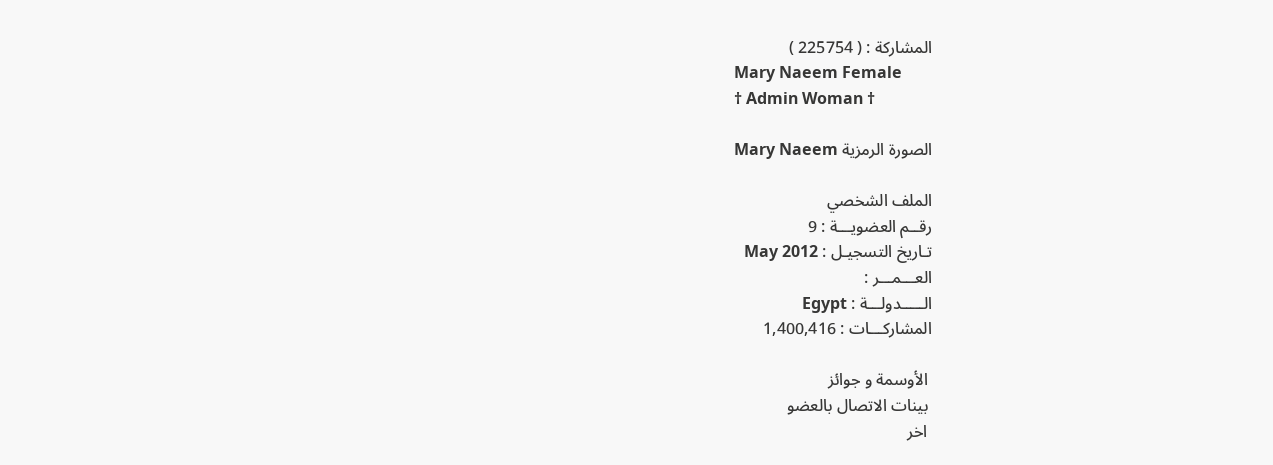المشاركة : ( 225754 )
Mary Naeem Female
† Admin Woman †

الصورة الرمزية Mary Naeem

الملف الشخصي
رقــم العضويـــة : 9
تـاريخ التسجيـل : May 2012
العـــمـــر :
الـــــدولـــة : Egypt
المشاركـــات : 1,400,416

 الأوسمة و جوائز
 بينات الاتصال بالعضو
 اخر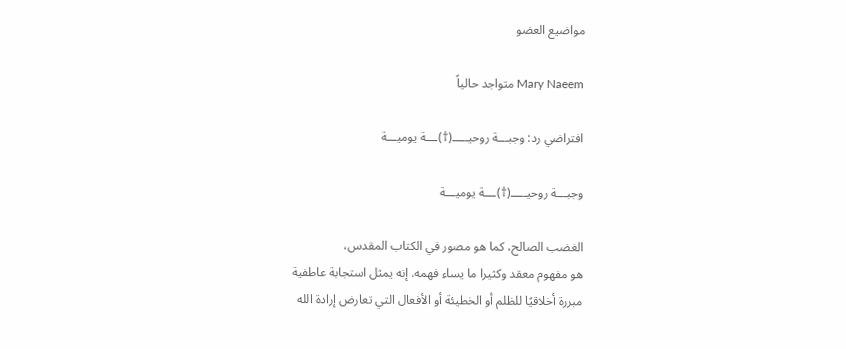مواضيع العضو

Mary Naeem متواجد حالياً

افتراضي رد: وجبـــة روحيـــــ(†)ـــة يوميـــة

وجبـــة روحيـــــ(†)ـــة يوميـــة

الغضب الصالح، كما هو مصور في الكتاب المقدس،
هو مفهوم معقد وكثيرا ما يساء فهمه. إنه يمثل استجابة عاطفية
مبررة أخلاقيًا للظلم أو الخطيئة أو الأفعال التي تعارض إرادة الله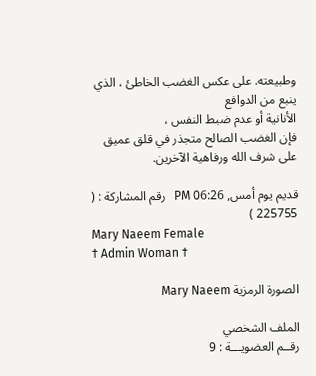وطبيعته. على عكس الغضب الخاطئ ، الذي ينبع من الدوافع
الأنانية أو عدم ضبط النفس ،
فإن الغضب الصالح متجذر في قلق عميق على شرف الله ورفاهية الآخرين.

قديم يوم أمس, 06:26 PM   رقم المشاركة : ( 225755 )
Mary Naeem Female
† Admin Woman †

الصورة الرمزية Mary Naeem

الملف الشخصي
رقــم العضويـــة : 9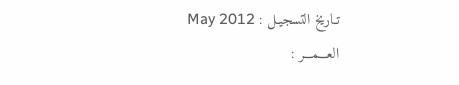تـاريخ التسجيـل : May 2012
العـــمـــر :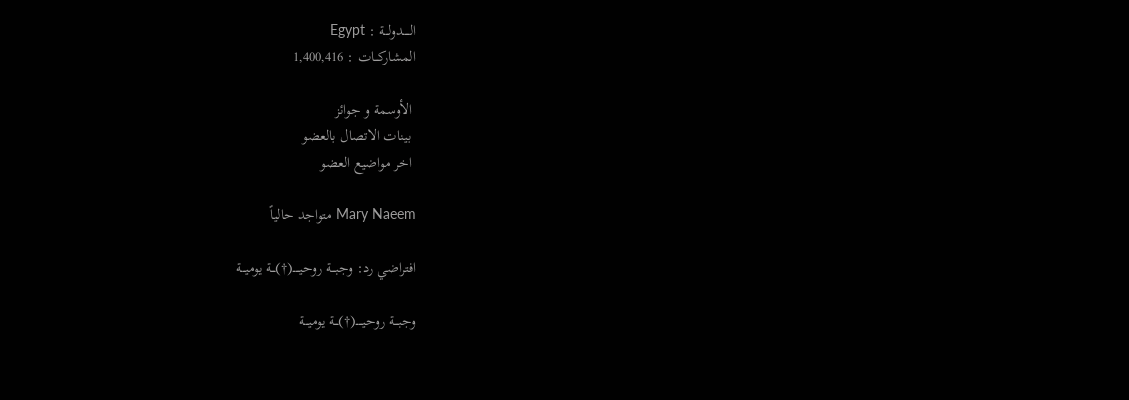الـــــدولـــة : Egypt
المشاركـــات : 1,400,416

 الأوسمة و جوائز
 بينات الاتصال بالعضو
 اخر مواضيع العضو

Mary Naeem متواجد حالياً

افتراضي رد: وجبـــة روحيـــــ(†)ـــة يوميـــة

وجبـــة روحيـــــ(†)ـــة يوميـــة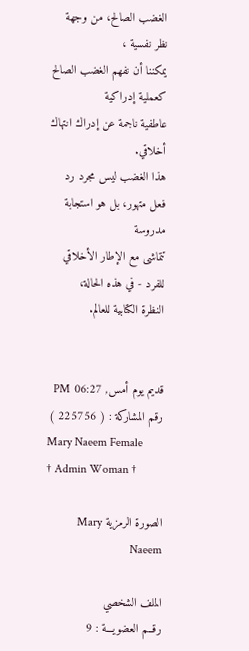الغضب الصالح، من وجهة نظر نفسية ،
يمكننا أن نفهم الغضب الصالح كعملية إدراكية
عاطفية ناجمة عن إدراك انتهاك أخلاقي.
هذا الغضب ليس مجرد رد فعل متهور، بل هو استجابة مدروسة
تتماشى مع الإطار الأخلاقي للفرد - في هذه الحالة،
النظرة الكتابية للعالم.


قديم يوم أمس, 06:27 PM   رقم المشاركة : ( 225756 )
Mary Naeem Female
† Admin Woman †

الصورة الرمزية Mary Naeem

الملف الشخصي
رقــم العضويـــة : 9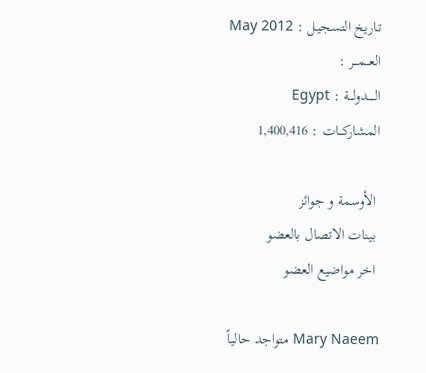تـاريخ التسجيـل : May 2012
العـــمـــر :
الـــــدولـــة : Egypt
المشاركـــات : 1,400,416

 الأوسمة و جوائز
 بينات الاتصال بالعضو
 اخر مواضيع العضو

Mary Naeem متواجد حالياً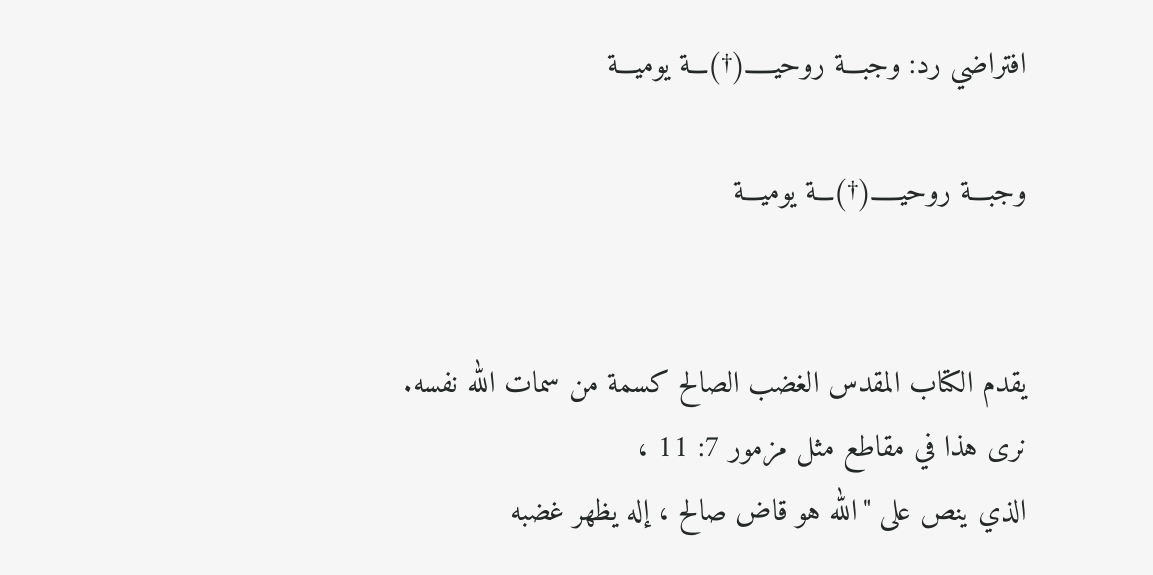افتراضي رد: وجبـــة روحيـــــ(†)ـــة يوميـــة

وجبـــة روحيـــــ(†)ـــة يوميـــة


يقدم الكتاب المقدس الغضب الصالح كسمة من سمات الله نفسه.
نرى هذا في مقاطع مثل مزمور 7: 11 ،
الذي ينص على "الله هو قاض صالح ، إله يظهر غضبه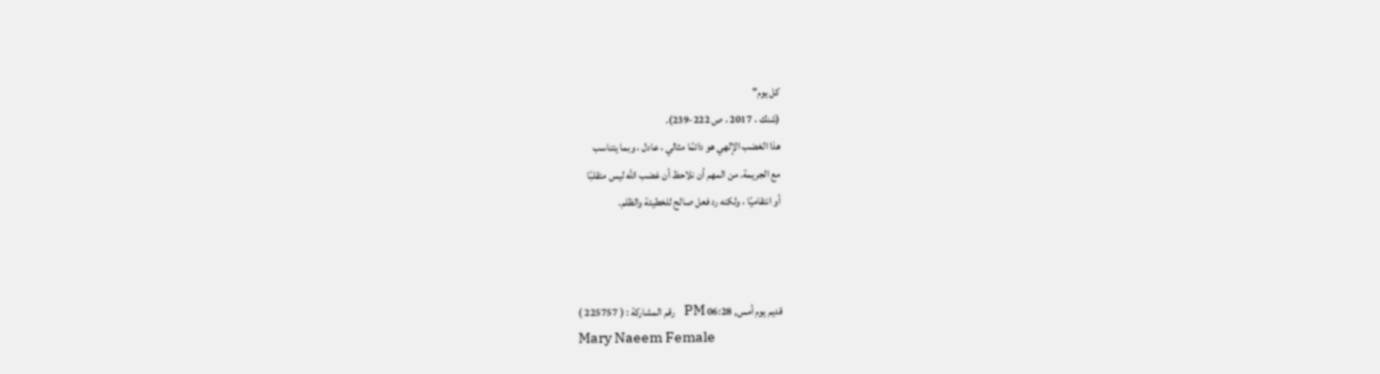كل يوم"
(شنك ، 2017 ، ص 222-239).
هذا الغضب الإلهي هو دائمًا مثالي ، عادل ، وبما يتناسب
مع الجريمة. من المهم أن نلاحظ أن غضب الله ليس متقلبًا
أو انتقاميًا ، ولكنه رد فعل صالح للخطيئة والظلم.



قديم يوم أمس, 06:28 PM   رقم المشاركة : ( 225757 )
Mary Naeem Female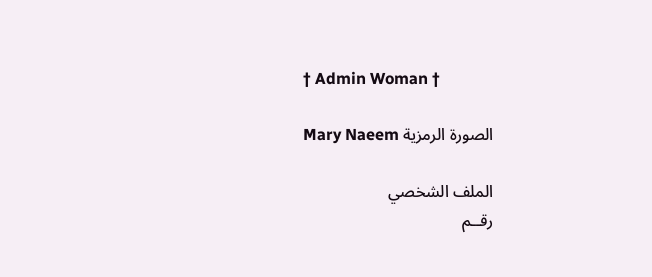† Admin Woman †

الصورة الرمزية Mary Naeem

الملف الشخصي
رقــم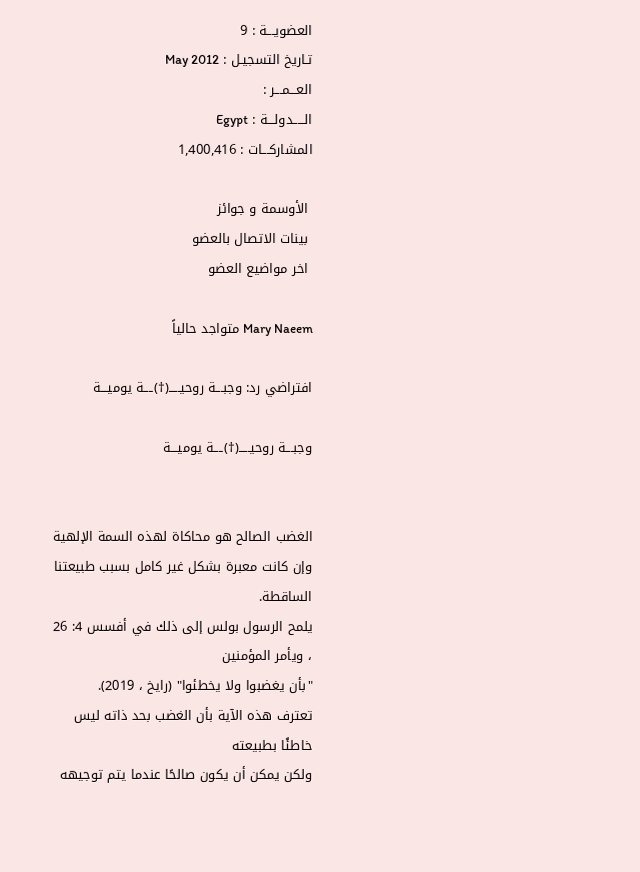العضويـــة : 9
تـاريخ التسجيـل : May 2012
العـــمـــر :
الـــــدولـــة : Egypt
المشاركـــات : 1,400,416

 الأوسمة و جوائز
 بينات الاتصال بالعضو
 اخر مواضيع العضو

Mary Naeem متواجد حالياً

افتراضي رد: وجبـــة روحيـــــ(†)ـــة يوميـــة

وجبـــة روحيـــــ(†)ـــة يوميـــة


الغضب الصالح هو محاكاة لهذه السمة الإلهية
وإن كانت معبرة بشكل غير كامل بسبب طبيعتنا الساقطة.
يلمح الرسول بولس إلى ذلك في أفسس 4: 26 ، ويأمر المؤمنين
"بأن يغضبوا ولا يخطئوا" (رايخ ، 2019).
تعترف هذه الآية بأن الغضب بحد ذاته ليس خاطئًا بطبيعته
ولكن يمكن أن يكون صالحًا عندما يتم توجيهه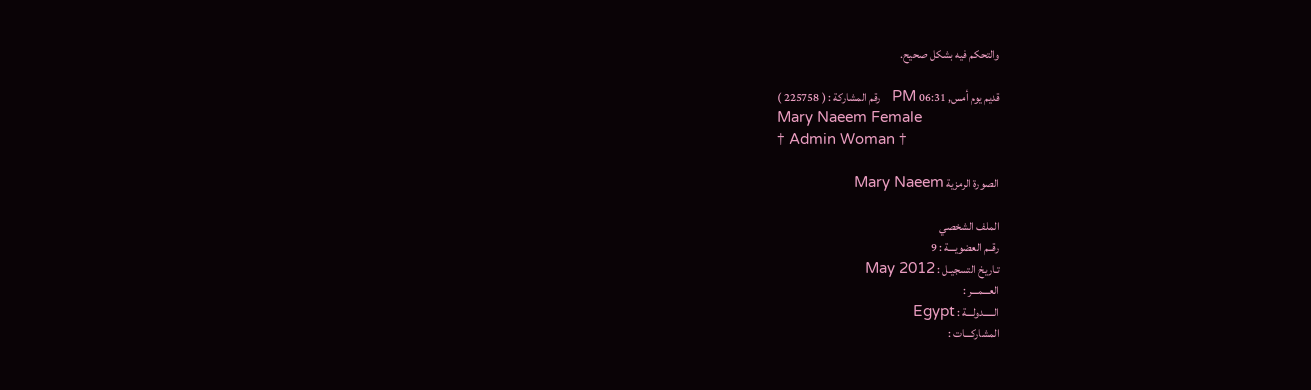والتحكم فيه بشكل صحيح.

قديم يوم أمس, 06:31 PM   رقم المشاركة : ( 225758 )
Mary Naeem Female
† Admin Woman †

الصورة الرمزية Mary Naeem

الملف الشخصي
رقــم العضويـــة : 9
تـاريخ التسجيـل : May 2012
العـــمـــر :
الـــــدولـــة : Egypt
المشاركـــات :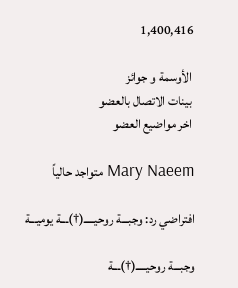1,400,416

 الأوسمة و جوائز
 بينات الاتصال بالعضو
 اخر مواضيع العضو

Mary Naeem متواجد حالياً

افتراضي رد: وجبـــة روحيـــــ(†)ـــة يوميـــة

وجبـــة روحيـــــ(†)ـــة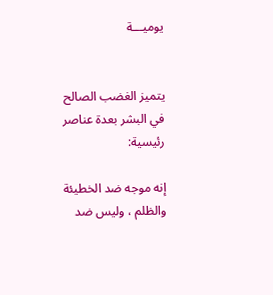يوميـــة


يتميز الغضب الصالح في البشر بعدة عناصر رئيسية:

إنه موجه ضد الخطيئة والظلم ، وليس ضد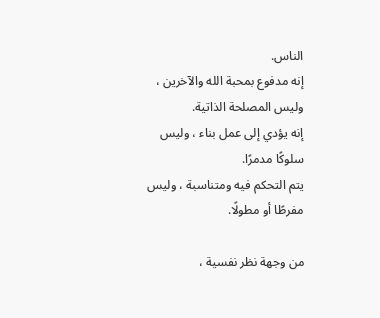الناس.
إنه مدفوع بمحبة الله والآخرين ، وليس المصلحة الذاتية.
إنه يؤدي إلى عمل بناء ، وليس سلوكًا مدمرًا.
يتم التحكم فيه ومتناسبة ، وليس مفرطًا أو مطولًا.

من وجهة نظر نفسية ،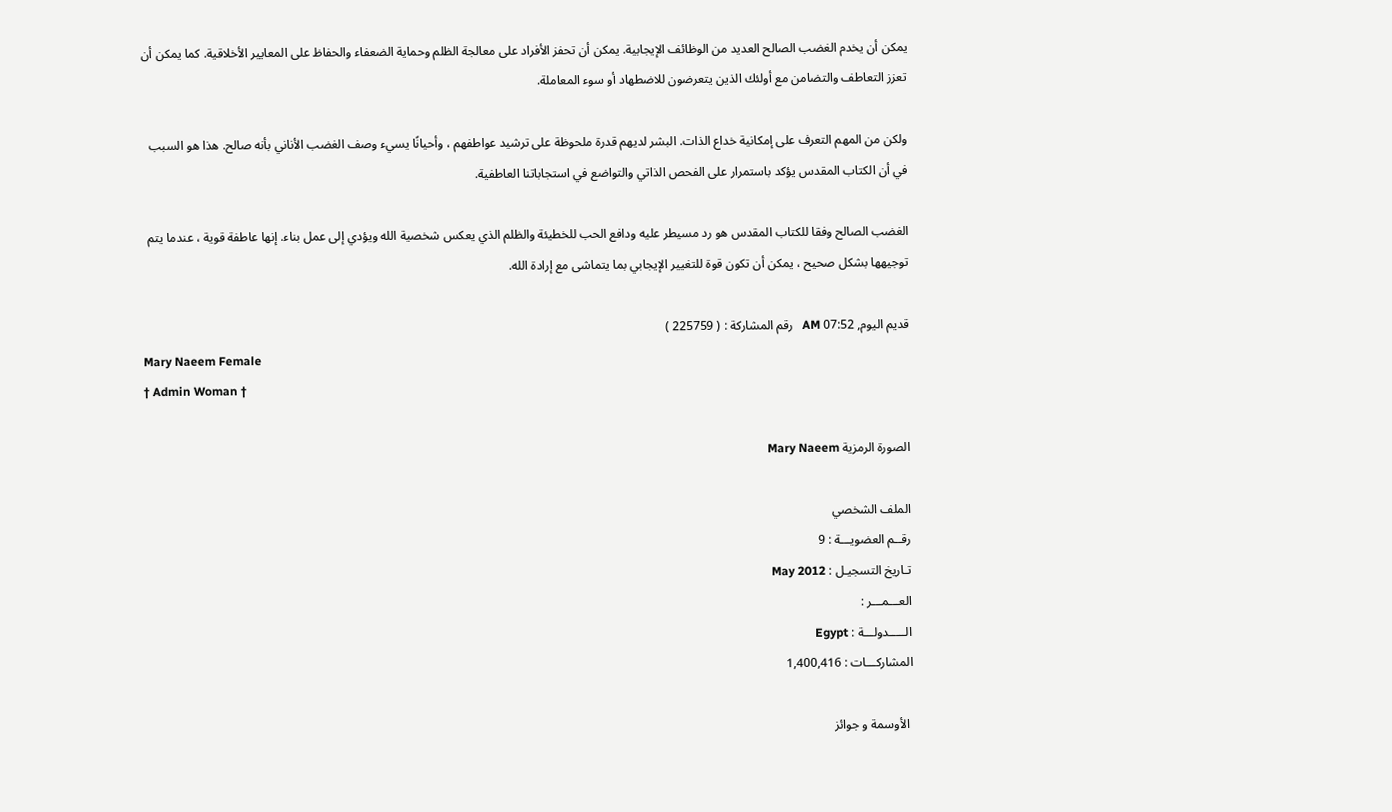يمكن أن يخدم الغضب الصالح العديد من الوظائف الإيجابية. يمكن أن تحفز الأفراد على معالجة الظلم وحماية الضعفاء والحفاظ على المعايير الأخلاقية. كما يمكن أن تعزز التعاطف والتضامن مع أولئك الذين يتعرضون للاضطهاد أو سوء المعاملة.

ولكن من المهم التعرف على إمكانية خداع الذات. البشر لديهم قدرة ملحوظة على ترشيد عواطفهم ، وأحيانًا يسيء وصف الغضب الأناني بأنه صالح. هذا هو السبب في أن الكتاب المقدس يؤكد باستمرار على الفحص الذاتي والتواضع في استجاباتنا العاطفية.

الغضب الصالح وفقا للكتاب المقدس هو رد مسيطر عليه ودافع الحب للخطيئة والظلم الذي يعكس شخصية الله ويؤدي إلى عمل بناء. إنها عاطفة قوية ، عندما يتم توجيهها بشكل صحيح ، يمكن أن تكون قوة للتغيير الإيجابي بما يتماشى مع إرادة الله.

قديم اليوم, 07:52 AM   رقم المشاركة : ( 225759 )
Mary Naeem Female
† Admin Woman †

الصورة الرمزية Mary Naeem

الملف الشخصي
رقــم العضويـــة : 9
تـاريخ التسجيـل : May 2012
العـــمـــر :
الـــــدولـــة : Egypt
المشاركـــات : 1,400,416

 الأوسمة و جوائز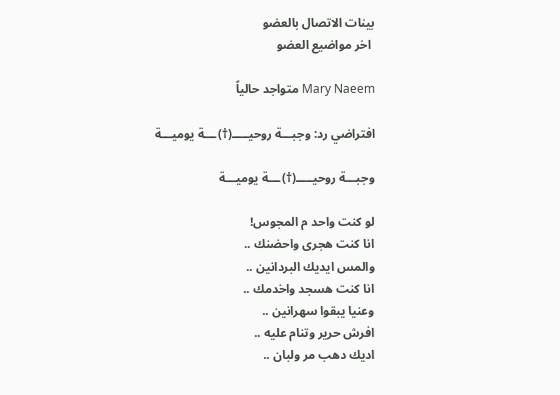بينات الاتصال بالعضو
 اخر مواضيع العضو

Mary Naeem متواجد حالياً

افتراضي رد: وجبـــة روحيـــــ(†)ـــة يوميـــة

وجبـــة روحيـــــ(†)ـــة يوميـــة

لو كنت واحد م المجوس!
انا كنت هجرى واحضنك ..
والمس ايديك البردانين ..
انا كنت هسجد واخدمك ..
وعنيا يبقوا سهرانين ..
افرش حرير وتنام عليه ..
اديك دهب مر ولبان ..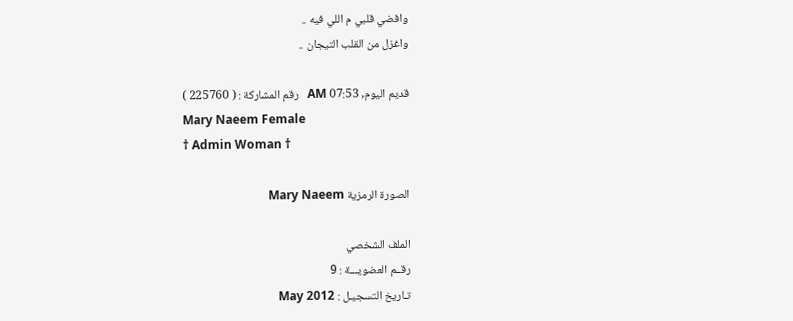وافضي قلبي م اللي فيه ..
واغزل من القلب التيجان ..

قديم اليوم, 07:53 AM   رقم المشاركة : ( 225760 )
Mary Naeem Female
† Admin Woman †

الصورة الرمزية Mary Naeem

الملف الشخصي
رقــم العضويـــة : 9
تـاريخ التسجيـل : May 2012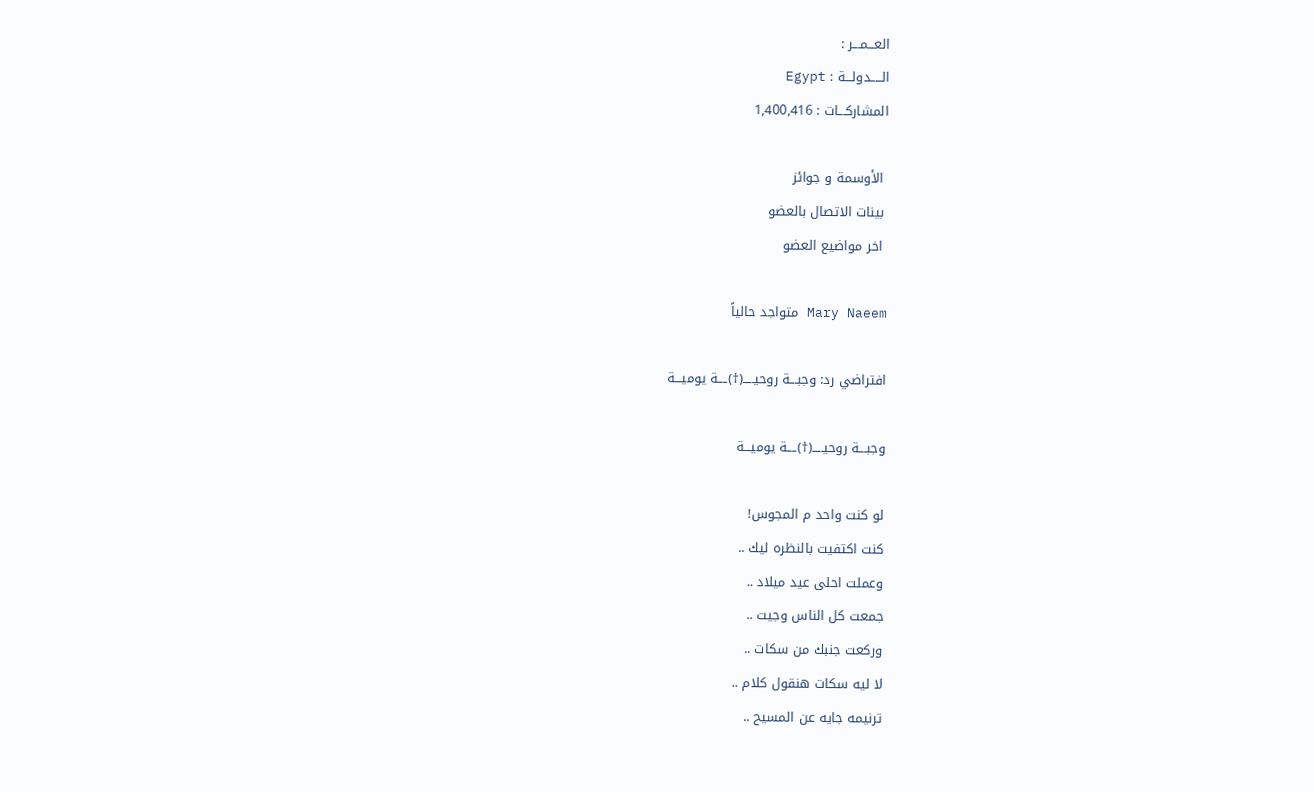العـــمـــر :
الـــــدولـــة : Egypt
المشاركـــات : 1,400,416

 الأوسمة و جوائز
 بينات الاتصال بالعضو
 اخر مواضيع العضو

Mary Naeem متواجد حالياً

افتراضي رد: وجبـــة روحيـــــ(†)ـــة يوميـــة

وجبـــة روحيـــــ(†)ـــة يوميـــة

لو كنت واحد م المجوس!
كنت اكتفيت بالنظره ليك ..
وعملت احلى عيد ميلاد ..
جمعت كل الناس وجيت ..
وركعت جنبك من سكات ..
لا ليه سكات هنقول كلام ..
ترنيمه جايه عن المسيح ..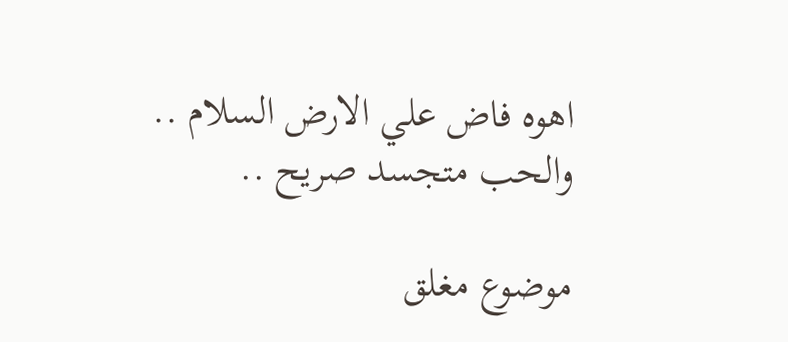اهوه فاض علي الارض السلام ..
والحب متجسد صريح ..

موضوع مغلق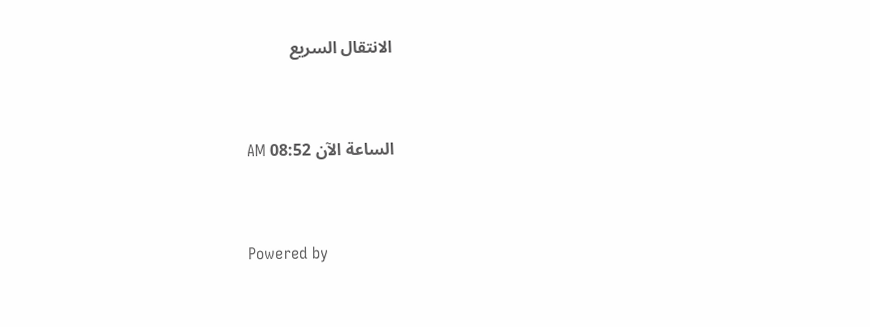الانتقال السريع


الساعة الآن 08:52 AM


Powered by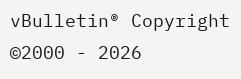vBulletin® Copyright ©2000 - 2026